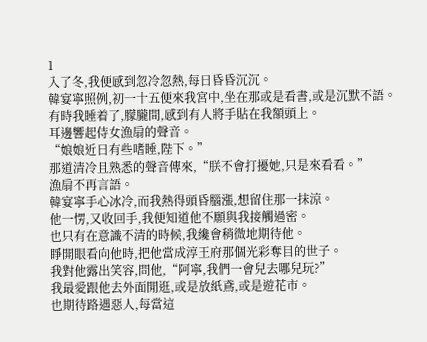1
入了冬,我便感到忽冷忽熱,每日昏昏沉沉。
韓宴寧照例,初一十五便來我宮中,坐在那或是看書,或是沉默不語。
有時我睡着了,朦朧間,感到有人將手貼在我額頭上。
耳邊響起侍女漁扇的聲音。
“娘娘近日有些嗜睡,陛下。”
那道清冷且熟悉的聲音傳來,“朕不會打擾她,只是來看看。”
漁扇不再言語。
韓宴寧手心冰冷,而我熱得頭昏腦漲,想留住那一抹涼。
他一愣,又收回手,我便知道他不願與我接觸過密。
也只有在意識不清的時候,我纔會稍微地期待他。
睜開眼看向他時,把他當成淳王府那個光彩奪目的世子。
我對他露出笑容,問他,“阿寧,我們一會兒去哪兒玩?”
我最愛跟他去外面閒逛,或是放紙鳶,或是遊花市。
也期待路遇惡人,每當這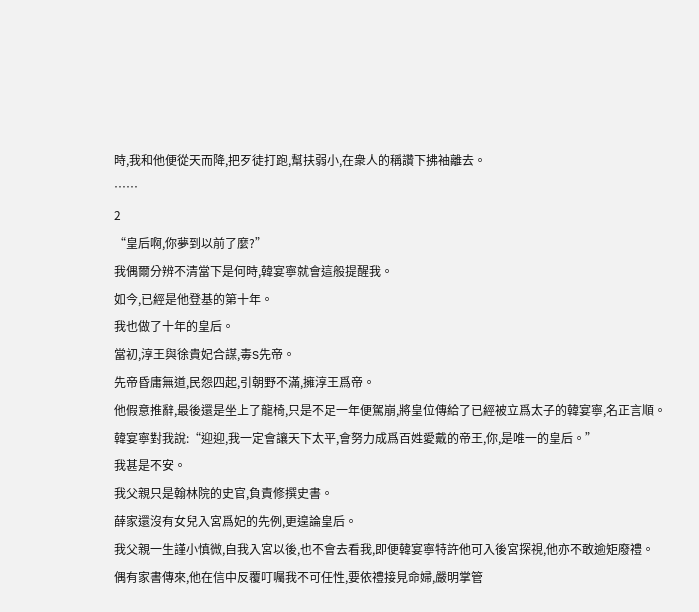時,我和他便從天而降,把歹徒打跑,幫扶弱小,在衆人的稱讚下拂袖離去。
……
2
“皇后啊,你夢到以前了麼?”
我偶爾分辨不清當下是何時,韓宴寧就會這般提醒我。
如今,已經是他登基的第十年。
我也做了十年的皇后。
當初,淳王與徐貴妃合謀,毒S先帝。
先帝昏庸無道,民怨四起,引朝野不滿,擁淳王爲帝。
他假意推辭,最後還是坐上了龍椅,只是不足一年便駕崩,將皇位傳給了已經被立爲太子的韓宴寧,名正言順。
韓宴寧對我說:“迎迎,我一定會讓天下太平,會努力成爲百姓愛戴的帝王,你,是唯一的皇后。”
我甚是不安。
我父親只是翰林院的史官,負責修撰史書。
薛家還沒有女兒入宮爲妃的先例,更遑論皇后。
我父親一生謹小慎微,自我入宮以後,也不會去看我,即便韓宴寧特許他可入後宮探視,他亦不敢逾矩廢禮。
偶有家書傳來,他在信中反覆叮囑我不可任性,要依禮接見命婦,嚴明掌管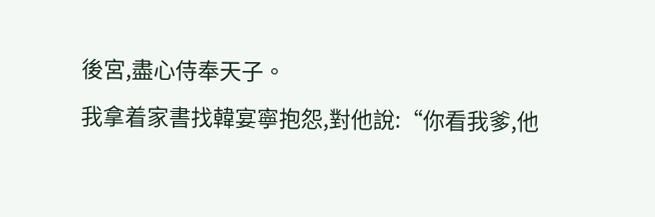後宮,盡心侍奉天子。
我拿着家書找韓宴寧抱怨,對他說:“你看我爹,他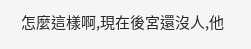怎麼這樣啊,現在後宮還沒人,他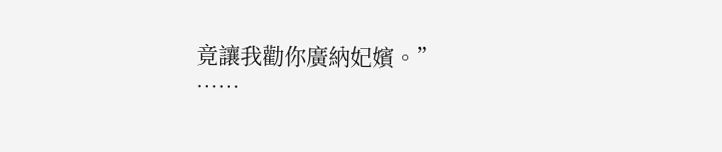竟讓我勸你廣納妃嬪。”
……